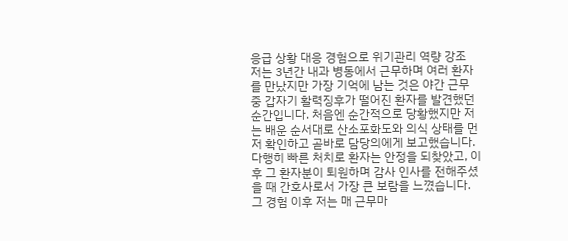응급 상황 대응 경험으로 위기관리 역량 강조
저는 3년간 내과 병동에서 근무하며 여러 환자를 만났지만 가장 기억에 남는 것은 야간 근무 중 갑자기 활력징후가 떨어진 환자를 발견했던 순간입니다. 처음엔 순간적으로 당황했지만 저는 배운 순서대로 산소포화도와 의식 상태를 먼저 확인하고 곧바로 담당의에게 보고했습니다. 다행히 빠른 처치로 환자는 안정을 되찾았고, 이후 그 환자분이 퇴원하며 감사 인사를 전해주셨을 때 간호사로서 가장 큰 보람을 느꼈습니다. 그 경험 이후 저는 매 근무마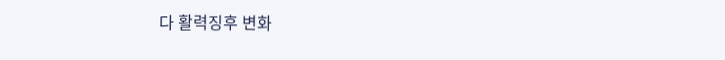다 활력징후 변화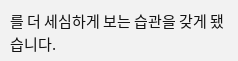를 더 세심하게 보는 습관을 갖게 됐습니다.